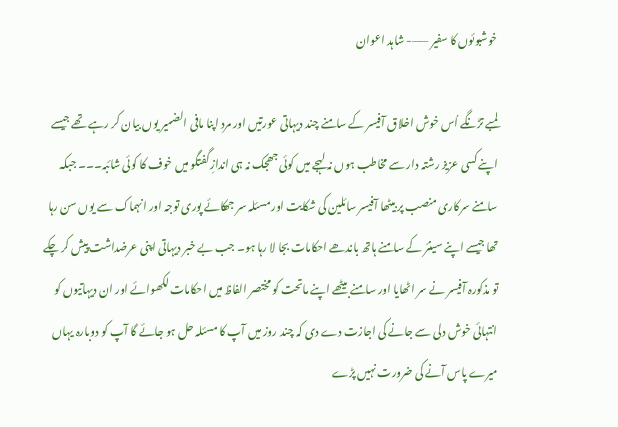خوشبوئوں کا سفیر ——- شاہد اعوان

لمبے تڑنگے اُس خوش اخلاق آفیسر کے سامنے چند دیہاتی عورتیں اور مرد اپنا مافی الضمیر یوں بیان کر رہے تھے جیسے اپنے کسی عزیز رشتہ دار سے مخاطب ہوں نہ لہجے میں کوئی جھجک نہ ہی اندازِ گفتگو میں خوف کا کوئی شائبہ۔۔۔ جبکہ سامنے سرکاری منصب پر بیٹھا آفیسر سائلین کی شکایت اور مسئلہ سر جھکائے پوری توجہ اور انہماک سے یوں سن رہا تھا جیسے اپنے سینئر کے سامنے ہاتھ باندھے احکامات بجا لا رہا ہو۔ جب بے خبر دیہاتی اپنی عرضداشت پیش کر چکے تو مذکورہ آفیسر نے سر اٹھایا اور سامنے بیٹھے اپنے ماتحت کو مختصر الفاظ میں احکامات لکھوائے اور ان دیہاتیوں کو انتہائی خوش دلی سے جانے کی اجازت دے دی کہ چند روز میں آپ کا مسئلہ حل ہو جائے گا آپ کو دوبارہ یہاں میرے پاس آنے کی ضرورت نہیں پڑے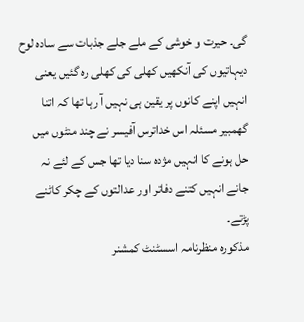گی۔ حیرت و خوشی کے ملے جلے جذبات سے سادہ لوح دیہاتیوں کی آنکھیں کھلی کی کھلی رہ گئیں یعنی انہیں اپنے کانوں پر یقین ہی نہیں آ رہا تھا کہ اتنا گھمبیر مسئلہ اس خداترس آفیسر نے چند منٹوں میں حل ہونے کا انہیں مژدہ سنا دیا تھا جس کے لئے نہ جانے انہیں کتنے دفاتر اور عدالتوں کے چکر کاٹنے پڑتے۔
مذکورہ منظرنامہ اسسٹنٹ کمشنر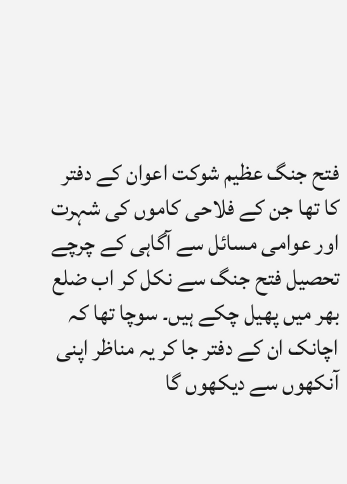فتح جنگ عظیم شوکت اعوان کے دفتر کا تھا جن کے فلاحی کاموں کی شہرت اور عوامی مسائل سے آگاہی کے چرچے تحصیل فتح جنگ سے نکل کر اب ضلع بھر میں پھیل چکے ہیں۔ سوچا تھا کہ اچانک ان کے دفتر جا کر یہ مناظر اپنی آنکھوں سے دیکھوں گا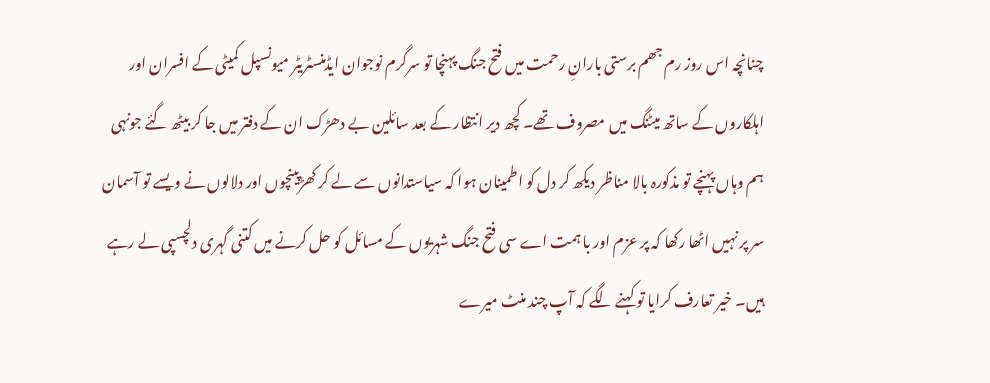چنانچہ اس روز رم جھم برستی بارانِ رحمت میں فتح جنگ پہنچا تو سرگرم نوجوان ایڈمنسٹریٹر میونسپل کمیٹی کے افسران اور اہلکاروں کے ساتھ میٹنگ میں مصروف تھے۔ کچھ دیر انتظار کے بعد سائلین بے دھڑک ان کے دفتر میں جا کر بیٹھ گئے جونہی ہم وہاں پہنچے تو مذکورہ بالا مناظر دیکھ کر دل کو اطمینان ہوا کہ سیاستدانوں سے لے کر کھڑپینچوں اور دلالوں نے ویسے تو آسمان سر پر نہیں اٹھا رکھا کہ پر عزم اور با ہمت اے سی فتح جنگ شہریوں کے مسائل کو حل کرنے میں کتنی گہری دلچسپی لے رہے ہیں۔ خیر تعارف کرایا تو کہنے لگے کہ آپ چند منٹ میرے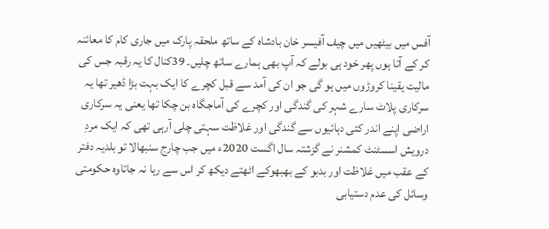آفس میں بیٹھیں میں چیف آفیسر خان بادشاہ کے ساتھ ملحقہ پارک میں جاری کام کا معائنہ کر کے آتا ہوں پھر خود ہی بولے کہ آپ بھی ہمارے ساتھ چلیں۔ 39کنال کا یہ رقبہ جس کی مالیت یقینا کروڑوں میں ہو گی جو ان کی آمد سے قبل کچرے کا ایک بہت بڑا ڈھیر تھا یہ سرکاری پلاٹ سارے شہر کی گندگی اور کچرے کی آماجگاہ بن چکا تھا یعنی یہ سرکاری اراضی اپنے اندر کئی دہائیوں سے گندگی اور غلاظت سہتی چلی آرہی تھی کہ ایک مردِ درویش اسسٹنٹ کمشنر نے گزشتہ سال اگست 2020ء میں جب چارج سنبھالا تو بلدیہ دفتر کے عقب میں غلاظت اور بدبو کے بھبھوکے اٹھتے دیکھ کر اس سے رہا نہ جاتاوہ حکومتی وسائل کی عدم دستیابی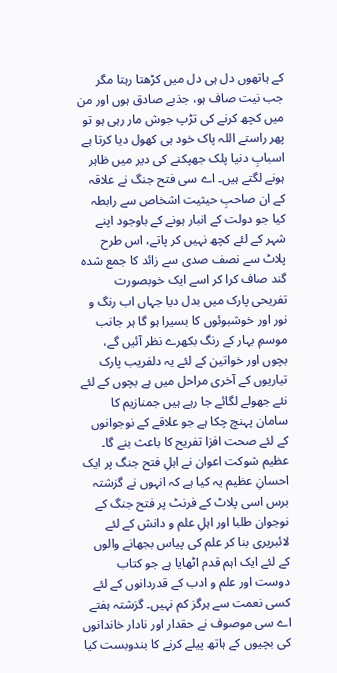کے ہاتھوں دل ہی دل میں کڑھتا رہتا مگر جب نیت صاف ہو، جذبے صادق ہوں اور من میں کچھ کرنے کی تڑپ جوش مار رہی ہو تو پھر راستے اللہ پاک خود ہی کھول دیا کرتا ہے اسبابِ دنیا پلک جھپکنے کی دیر میں ظاہر ہونے لگتے ہیں۔ اے سی فتح جنگ نے علاقہ کے ان صاحبِ حیثیت اشخاص سے رابطہ کیا جو دولت کے انبار ہونے کے باوجود اپنے شہر کے لئے کچھ نہیں کر پاتے، اس طرح پلاٹ سے نصف صدی سے زائد کا جمع شدہ گند صاف کرا کر اسے ایک خوبصورت تفریحی پارک میں بدل دیا جہاں اب رنگ و نور اور خوشبوئوں کا بسیرا ہو گا ہر جانب موسمِ بہار کے رنگ بکھرے نظر آئیں گے، بچوں اور خواتین کے لئے یہ دلفریب پارک تیاریوں کے آخری مراحل میں ہے بچوں کے لئے نئے جھولے لگائے جا رہے ہیں جمنازیم کا سامان پہنچ چکا ہے جو علاقے کے نوجوانوں کے لئے صحت افزا تفریح کا باعث بنے گا۔ عظیم شوکت اعوان نے اہلِ فتح جنگ پر ایک احسانِ عظیم یہ کیا ہے کہ انہوں نے گزشتہ برس اسی پلاٹ کے فرنٹ پر فتح جنگ کے نوجوان طلبا اور اہلِ علم و دانش کے لئے لائبریری بنا کر علم کی پیاس بجھانے والوں کے لئے ایک اہم قدم اٹھایا ہے جو کتاب دوست اور علم و ادب کے قدردانوں کے لئے کسی نعمت سے ہرگز کم نہیں۔ گزشتہ ہفتے اے سی موصوف نے حقدار اور نادار خاندانوں کی بچیوں کے ہاتھ پیلے کرنے کا بندوبست کیا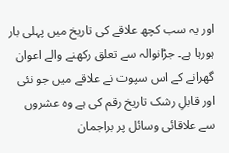اور یہ سب کچھ علاقے کی تاریخ میں پہلی بار ہورہا ہے۔ جڑانوالہ سے تعلق رکھنے والے اعوان گھرانے کے اس سپوت نے علاقے میں جو نئی اور قابلِ رشک تاریخ رقم کی ہے وہ عشروں سے علاقائی وسائل پر براجمان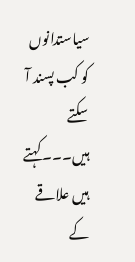سیاستدانوں کو کب پسند آ سکتے ہیں۔۔۔ کہتے ہیں علاقے کے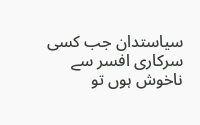سیاستدان جب کسی سرکاری افسر سے ناخوش ہوں تو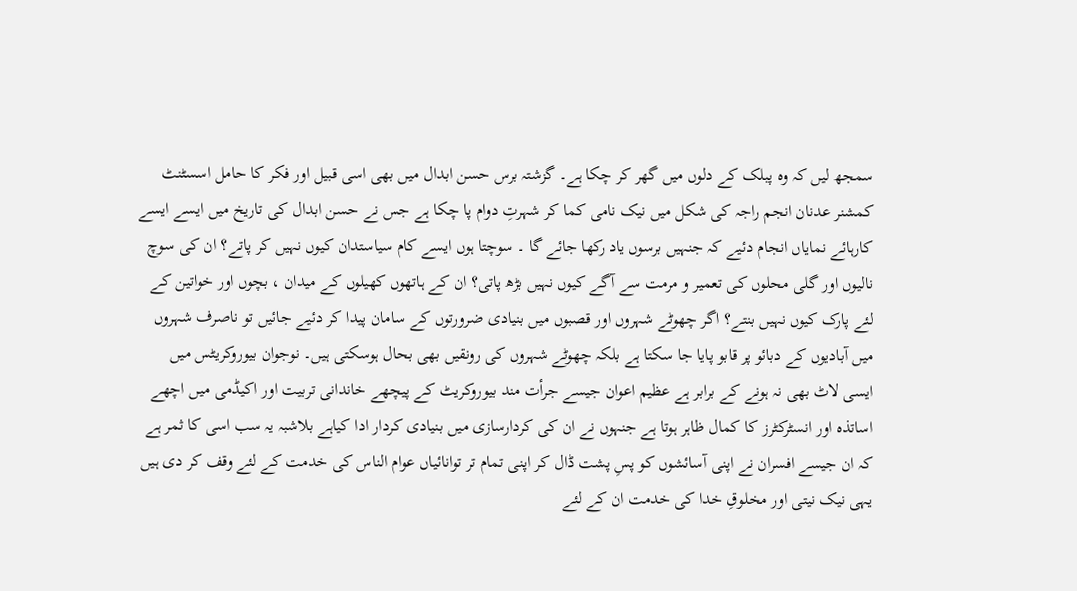سمجھ لیں کہ وہ پبلک کے دلوں میں گھر کر چکا ہے۔ گزشتہ برس حسن ابدال میں بھی اسی قبیل اور فکر کا حامل اسسٹنٹ کمشنر عدنان انجم راجہ کی شکل میں نیک نامی کما کر شہرتِ دوام پا چکا ہے جس نے حسن ابدال کی تاریخ میں ایسے ایسے کارہائے نمایاں انجام دئیے کہ جنہیں برسوں یاد رکھا جائے گا ۔ سوچتا ہوں ایسے کام سیاستدان کیوں نہیں کر پاتے؟ ان کی سوچ نالیوں اور گلی محلوں کی تعمیر و مرمت سے آگے کیوں نہیں بڑھ پاتی؟ ان کے ہاتھوں کھیلوں کے میدان ، بچوں اور خواتین کے لئے پارک کیوں نہیں بنتے؟ اگر چھوٹے شہروں اور قصبوں میں بنیادی ضرورتوں کے سامان پیدا کر دئیے جائیں تو ناصرف شہروں میں آبادیوں کے دبائو پر قابو پایا جا سکتا ہے بلکہ چھوٹے شہروں کی رونقیں بھی بحال ہوسکتی ہیں۔ نوجوان بیوروکریٹس میں ایسی لاٹ بھی نہ ہونے کے برابر ہے عظیم اعوان جیسے جرأت مند بیوروکریٹ کے پیچھے خاندانی تربیت اور اکیڈمی میں اچھے اساتذہ اور انسٹرکٹرز کا کمال ظاہر ہوتا ہے جنہوں نے ان کی کردارسازی میں بنیادی کردار ادا کیاہے بلاشبہ یہ سب اسی کا ثمر ہے کہ ان جیسے افسران نے اپنی آسائشوں کو پسِ پشت ڈال کر اپنی تمام تر توانائیاں عوام الناس کی خدمت کے لئے وقف کر دی ہیں یہی نیک نیتی اور مخلوقِ خدا کی خدمت ان کے لئے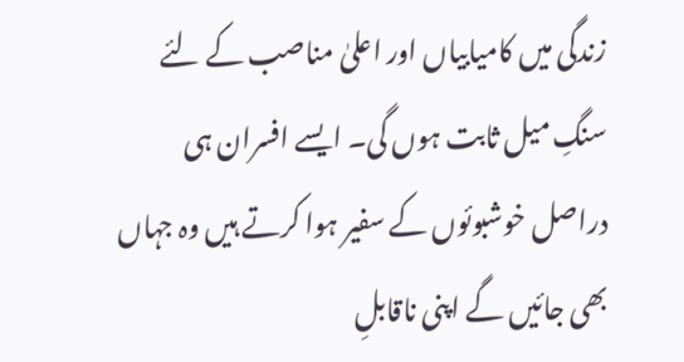زندگی میں کامیابیاں اور اعلیٰ مناصب کے لئے سنگِ میل ثابت ہوں گی۔ ایسے افسران ہی دراصل خوشبوئوں کے سفیر ہوا کرتے ہیں وہ جہاں بھی جائیں گے اپنی ناقابلِ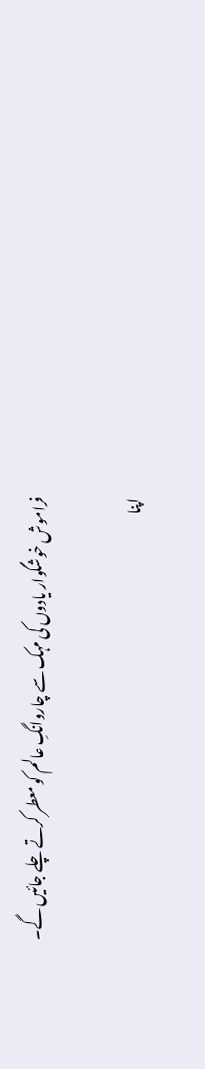فراموش خوشگوار یادوں کی مہک سے چاروانگِ عالم کو معطر کرتے چلے جائیں گے۔

اپنا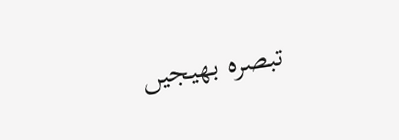تبصرہ بھیجیں